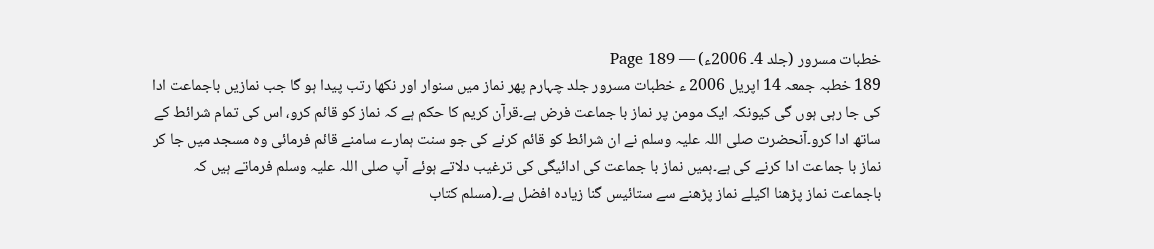خطبات مسرور (جلد 4۔ 2006ء) — Page 189
189 خطبہ جمعہ 14 اپریل 2006 ء خطبات مسرور جلد چہارم پھر نماز میں سنوار اور نکھا رتب پیدا ہو گا جب نمازیں باجماعت ادا کی جا رہی ہوں گی کیونکہ ایک مومن پر نماز با جماعت فرض ہے۔قرآن کریم کا حکم ہے کہ نماز کو قائم کرو، اس کی تمام شرائط کے ساتھ ادا کرو۔آنحضرت صلی اللہ علیہ وسلم نے ان شرائط کو قائم کرنے کی جو سنت ہمارے سامنے قائم فرمائی وہ مسجد میں جا کر نماز با جماعت ادا کرنے کی ہے۔ہمیں نماز با جماعت کی ادائیگی کی ترغیب دلاتے ہوئے آپ صلی اللہ علیہ وسلم فرماتے ہیں کہ باجماعت نماز پڑھنا اکیلے نماز پڑھنے سے ستائیس گنا زیادہ افضل ہے۔(مسلم كتاب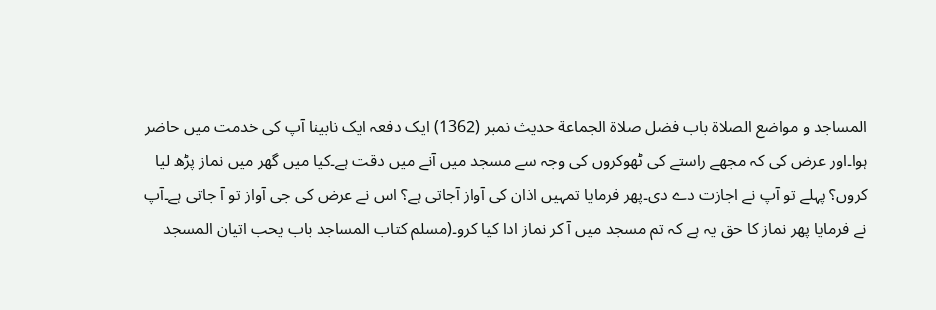المساجد و مواضع الصلاة باب فضل صلاة الجماعة حديث نمبر (1362) ایک دفعہ ایک نابینا آپ کی خدمت میں حاضر ہوا۔اور عرض کی کہ مجھے راستے کی ٹھوکروں کی وجہ سے مسجد میں آنے میں دقت ہے۔کیا میں گھر میں نماز پڑھ لیا کروں؟ پہلے تو آپ نے اجازت دے دی۔پھر فرمایا تمہیں اذان کی آواز آجاتی ہے؟ اس نے عرض کی جی آواز تو آ جاتی ہے۔آپ نے فرمایا پھر نماز کا حق یہ ہے کہ تم مسجد میں آ کر نماز ادا کیا کرو۔(مسلم کتاب المساجد باب يحب اتيان المسجد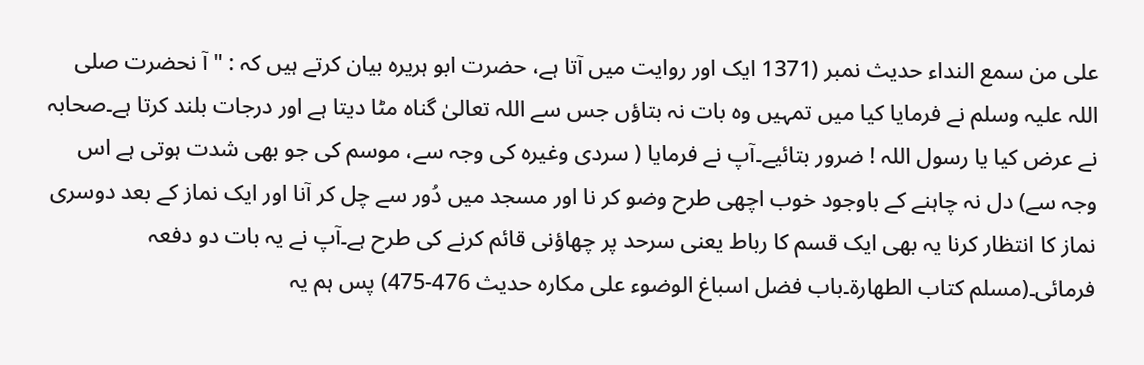على من سمع النداء حديث نمبر (1371 ایک اور روایت میں آتا ہے، حضرت ابو ہریرہ بیان کرتے ہیں کہ : "آ نحضرت صلی اللہ علیہ وسلم نے فرمایا کیا میں تمہیں وہ بات نہ بتاؤں جس سے اللہ تعالیٰ گناہ مٹا دیتا ہے اور درجات بلند کرتا ہے۔صحابہ نے عرض کیا یا رسول اللہ ! ضرور بتائیے۔آپ نے فرمایا ( سردی وغیرہ کی وجہ سے، موسم کی جو بھی شدت ہوتی ہے اس وجہ سے) دل نہ چاہنے کے باوجود خوب اچھی طرح وضو کر نا اور مسجد میں دُور سے چل کر آنا اور ایک نماز کے بعد دوسری نماز کا انتظار کرنا یہ بھی ایک قسم کا رباط یعنی سرحد پر چھاؤنی قائم کرنے کی طرح ہے۔آپ نے یہ بات دو دفعہ فرمائی۔(مسلم كتاب الطهارة۔باب فضل اسباغ الوضوء على مكاره حدیث 476-475) پس ہم یہ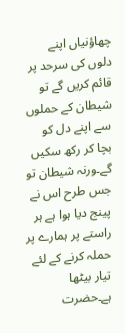چھاؤنیاں اپنے دلوں کی سرحد پر قائم کریں گے تو شیطان کے حملوں سے اپنے دل کو بچا کر رکھ سکیں گے۔ورنہ شیطان تو جس طرح اس نے پینج دیا ہوا ہے ہر راستے پر ہمارے پر حملہ کرنے کے لئے تیار بیٹھا ہے۔حضرت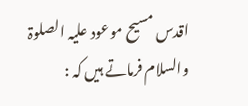اقدس مسیح موعود علیہ الصلوۃ والسلام فرماتے ہیں کہ :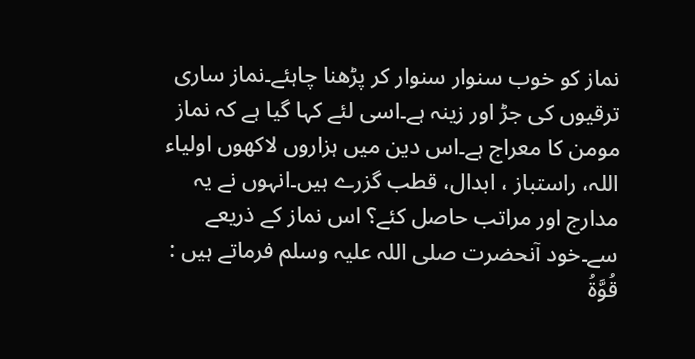نماز کو خوب سنوار سنوار کر پڑھنا چاہئے۔نماز ساری ترقیوں کی جڑ اور زینہ ہے۔اسی لئے کہا گیا ہے کہ نماز مومن کا معراج ہے۔اس دین میں ہزاروں لاکھوں اولیاء اللہ، راستباز ، ابدال، قطب گزرے ہیں۔انہوں نے یہ مدارج اور مراتب حاصل کئے؟ اس نماز کے ذریعے سے۔خود آنحضرت صلی اللہ علیہ وسلم فرماتے ہیں : قُوَّةُ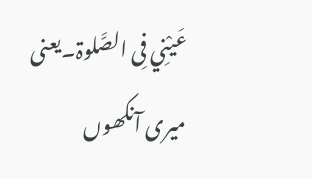عَيْنِي فِی الصَّلوۃ۔یعنی میری آنکھوں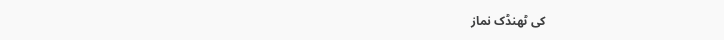کی ٹھنڈک نماز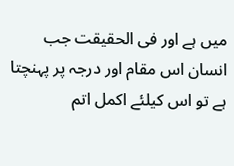میں ہے اور فی الحقیقت جب انسان اس مقام اور درجہ پر پہنچتا ہے تو اس کیلئے اکمل اتم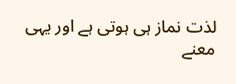لذت نماز ہی ہوتی ہے اور یہی معنے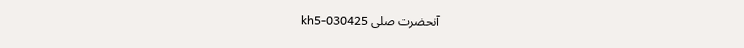آنحضرت صلی kh5-030425